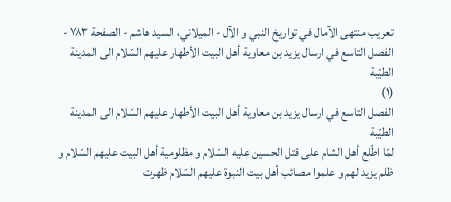تعريب منتهى الآمال في تواريخ النبي و الآل - الميلاني، السيد هاشم - الصفحة ٧٨٣ - الفصل التاسع في ارسال يزيد بن معاوية أهل البيت الأطهار عليهم السّلام الى المدينة الطيّبة
(١)
الفصل التاسع في ارسال يزيد بن معاوية أهل البيت الأطهار عليهم السّلام الى المدينة الطيّبة
لمّا اطّلع أهل الشام على قتل الحسين عليه السّلام و مظلومية أهل البيت عليهم السّلام و ظلم يزيد لهم و علموا مصائب أهل بيت النبوة عليهم السّلام ظهرت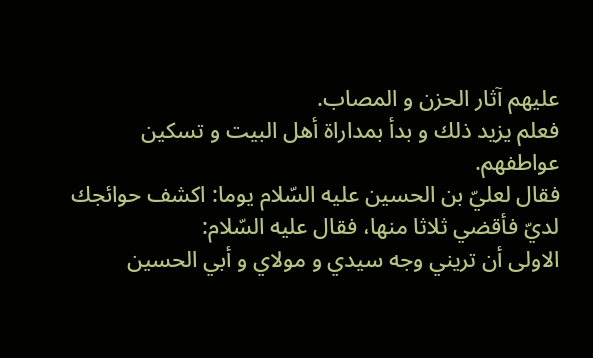عليهم آثار الحزن و المصاب.
فعلم يزيد ذلك و بدأ بمداراة أهل البيت و تسكين عواطفهم.
فقال لعليّ بن الحسين عليه السّلام يوما: اكشف حوائجك لديّ فأقضي ثلاثا منها، فقال عليه السّلام:
الاولى أن تريني وجه سيدي و مولاي و أبي الحسين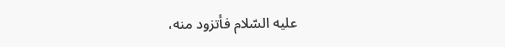عليه السّلام فأتزود منه،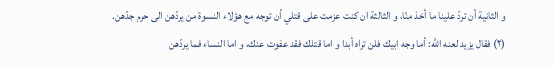و الثانية أن تردّ علينا ما أخذ منّا، و الثالثة ان كنت عزمت على قتلي أن توجه مع هؤلاء النسوة من يردّهن الى حرم جدّهن.
(٢) فقال يزيد لعنه اللّه: أما وجه ابيك فلن تراه أبدا و اما قتلك فقد عفوت عنك، و اما النساء فما يردّهن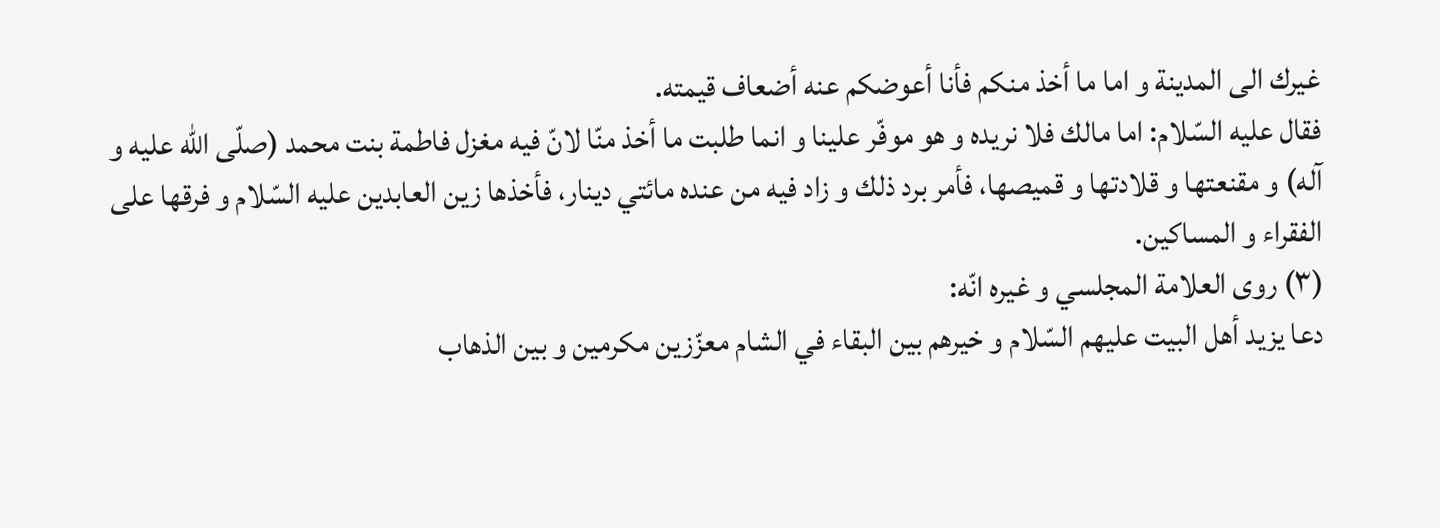غيرك الى المدينة و اما ما أخذ منكم فأنا أعوضكم عنه أضعاف قيمته.
فقال عليه السّلام: اما مالك فلا نريده و هو موفّر علينا و انما طلبت ما أخذ منّا لانّ فيه مغزل فاطمة بنت محمد (صلّى اللّه عليه و آله) و مقنعتها و قلادتها و قميصها، فأمر برد ذلك و زاد فيه من عنده مائتي دينار، فأخذها زين العابدين عليه السّلام و فرقها على الفقراء و المساكين.
(٣) روى العلامة المجلسي و غيره انّه:
دعا يزيد أهل البيت عليهم السّلام و خيرهم بين البقاء في الشام معزّزين مكرمين و بين الذهاب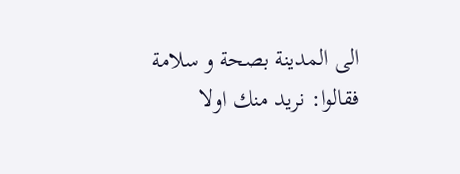الى المدينة بصحة و سلامة فقالوا: نريد منك اولا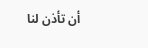أن تأذن لنا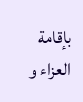بإقامة العزاء و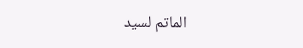الماتم لسيد